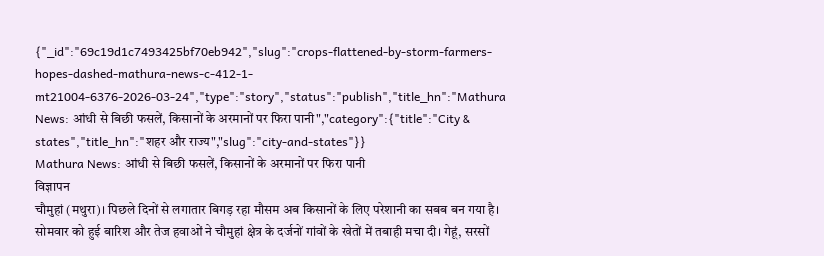{"_id":"69c19d1c7493425bf70eb942","slug":"crops-flattened-by-storm-farmers-hopes-dashed-mathura-news-c-412-1-mt21004-6376-2026-03-24","type":"story","status":"publish","title_hn":"Mathura News: आंधी से बिछी फसलें, किसानों के अरमानों पर फिरा पानी","category":{"title":"City & states","title_hn":"शहर और राज्य","slug":"city-and-states"}}
Mathura News: आंधी से बिछी फसलें, किसानों के अरमानों पर फिरा पानी
विज्ञापन
चौमुहां (मथुरा)। पिछले दिनों से लगातार बिगड़ रहा मौसम अब किसानों के लिए परेशानी का सबब बन गया है। सोमवार को हुई बारिश और तेज हवाओं ने चौमुहां क्षेत्र के दर्जनों गांवों के खेतों में तबाही मचा दी। गेहूं, सरसों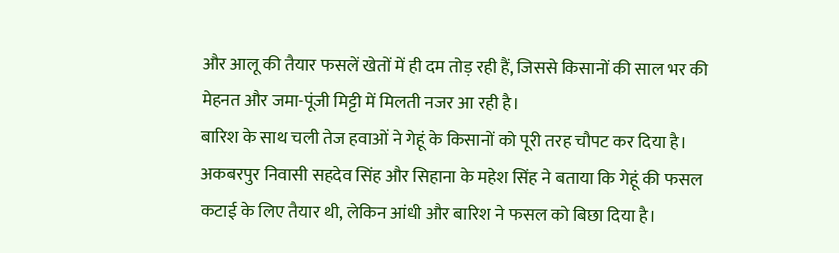और आलू की तैयार फसलें खेतों में ही दम तोड़ रही हैं, जिससे किसानों की साल भर की मेहनत और जमा-पूंजी मिट्टी में मिलती नजर आ रही है।
बारिश के साथ चली तेज हवाओं ने गेहूं के किसानों को पूरी तरह चौपट कर दिया है। अकबरपुर निवासी सहदेव सिंह और सिहाना के महेश सिंह ने बताया कि गेहूं की फसल कटाई के लिए तैयार थी, लेकिन आंधी और बारिश ने फसल को बिछा दिया है।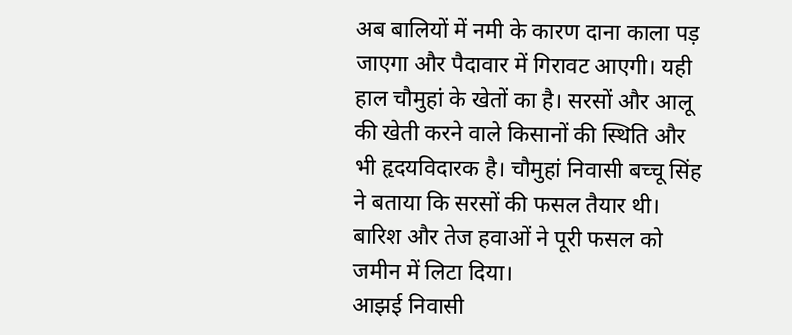अब बालियों में नमी के कारण दाना काला पड़ जाएगा और पैदावार में गिरावट आएगी। यही हाल चौमुहां के खेतों का है। सरसों और आलू की खेती करने वाले किसानों की स्थिति और भी हृदयविदारक है। चौमुहां निवासी बच्चू सिंह ने बताया कि सरसों की फसल तैयार थी। बारिश और तेज हवाओं ने पूरी फसल को जमीन में लिटा दिया।
आझई निवासी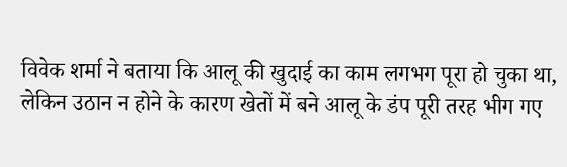विवेक शर्मा ने बताया कि आलू की खुदाई का काम लगभग पूरा हो चुका था, लेकिन उठान न होने के कारण खेतों में बने आलू के डंप पूरी तरह भीग गए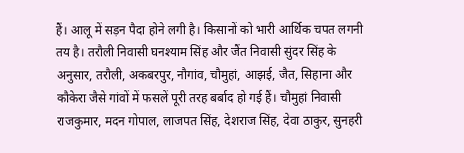हैं। आलू में सड़न पैदा होने लगी है। किसानों को भारी आर्थिक चपत लगनी तय है। तरौली निवासी घनश्याम सिंह और जैंत निवासी सुंदर सिंह के अनुसार, तरौली, अकबरपुर, नौगांव, चौमुहां, आझई, जैत, सिहाना और कौकेरा जैसे गांवों में फसलें पूरी तरह बर्बाद हो गई हैं। चौमुहां निवासी राजकुमार, मदन गोपाल, लाजपत सिंह, देशराज सिंह, देवा ठाकुर, सुनहरी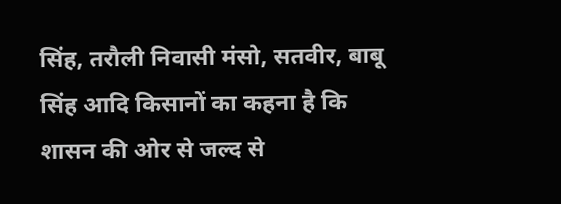सिंह, तरौली निवासी मंसो, सतवीर, बाबू सिंह आदि किसानों का कहना है कि शासन की ओर से जल्द से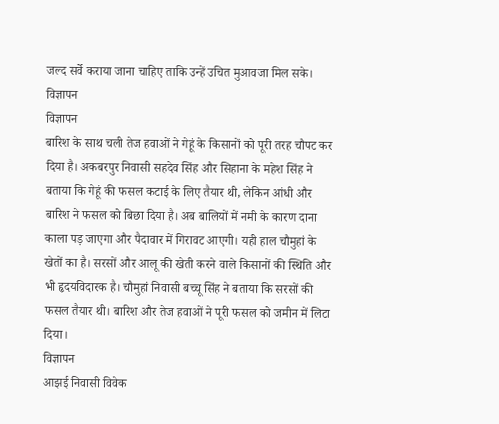जल्द सर्वे कराया जाना चाहिए ताकि उन्हें उचित मुआवजा मिल सके।
विज्ञापन
विज्ञापन
बारिश के साथ चली तेज हवाओं ने गेहूं के किसानों को पूरी तरह चौपट कर दिया है। अकबरपुर निवासी सहदेव सिंह और सिहाना के महेश सिंह ने बताया कि गेहूं की फसल कटाई के लिए तैयार थी, लेकिन आंधी और बारिश ने फसल को बिछा दिया है। अब बालियों में नमी के कारण दाना काला पड़ जाएगा और पैदावार में गिरावट आएगी। यही हाल चौमुहां के खेतों का है। सरसों और आलू की खेती करने वाले किसानों की स्थिति और भी हृदयविदारक है। चौमुहां निवासी बच्चू सिंह ने बताया कि सरसों की फसल तैयार थी। बारिश और तेज हवाओं ने पूरी फसल को जमीन में लिटा दिया।
विज्ञापन
आझई निवासी विवेक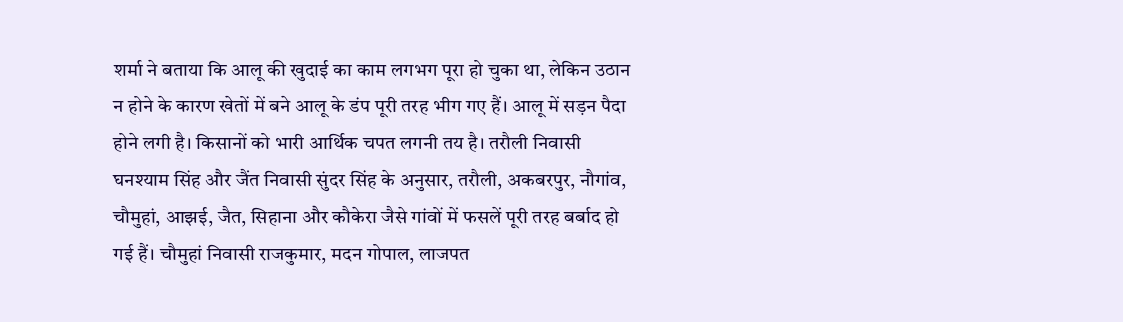शर्मा ने बताया कि आलू की खुदाई का काम लगभग पूरा हो चुका था, लेकिन उठान न होने के कारण खेतों में बने आलू के डंप पूरी तरह भीग गए हैं। आलू में सड़न पैदा होने लगी है। किसानों को भारी आर्थिक चपत लगनी तय है। तरौली निवासी घनश्याम सिंह और जैंत निवासी सुंदर सिंह के अनुसार, तरौली, अकबरपुर, नौगांव, चौमुहां, आझई, जैत, सिहाना और कौकेरा जैसे गांवों में फसलें पूरी तरह बर्बाद हो गई हैं। चौमुहां निवासी राजकुमार, मदन गोपाल, लाजपत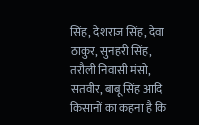सिंह, देशराज सिंह, देवा ठाकुर, सुनहरी सिंह, तरौली निवासी मंसो, सतवीर, बाबू सिंह आदि किसानों का कहना है कि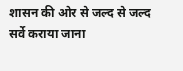शासन की ओर से जल्द से जल्द सर्वे कराया जाना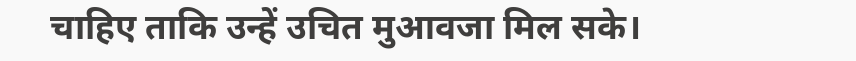चाहिए ताकि उन्हें उचित मुआवजा मिल सके।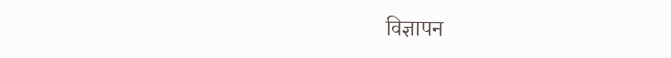विज्ञापन